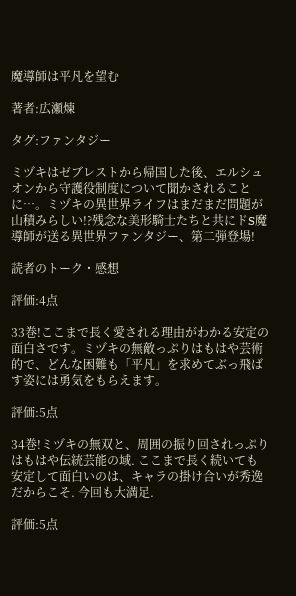魔導師は平凡を望む

著者:広瀬煉

タグ:ファンタジー

ミヅキはゼブレストから帰国した後、エルシュオンから守護役制度について聞かされることに…。ミヅキの異世界ライフはまだまだ問題が山積みらしい!?残念な美形騎士たちと共にドS魔導師が送る異世界ファンタジー、第二弾登場!

読者のトーク・感想

評価:4点

33巻!ここまで長く愛される理由がわかる安定の面白さです。ミヅキの無敵っぷりはもはや芸術的で、どんな困難も「平凡」を求めてぶっ飛ばす姿には勇気をもらえます。

評価:5点

34巻!ミヅキの無双と、周囲の振り回されっぷりはもはや伝統芸能の域. ここまで長く続いても安定して面白いのは、キャラの掛け合いが秀逸だからこそ. 今回も大満足.

評価:5点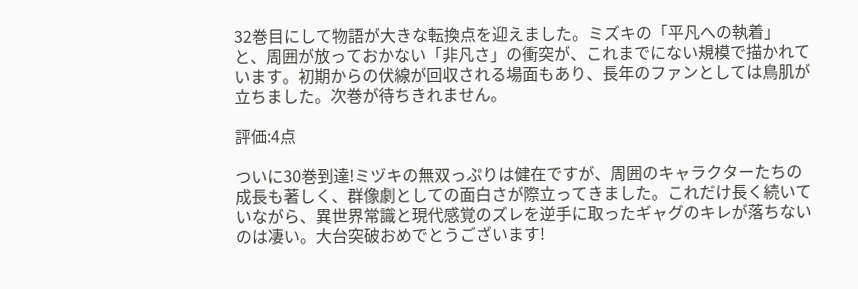32巻目にして物語が大きな転換点を迎えました。ミズキの「平凡への執着」と、周囲が放っておかない「非凡さ」の衝突が、これまでにない規模で描かれています。初期からの伏線が回収される場面もあり、長年のファンとしては鳥肌が立ちました。次巻が待ちきれません。

評価:4点

ついに30巻到達!ミヅキの無双っぷりは健在ですが、周囲のキャラクターたちの成長も著しく、群像劇としての面白さが際立ってきました。これだけ長く続いていながら、異世界常識と現代感覚のズレを逆手に取ったギャグのキレが落ちないのは凄い。大台突破おめでとうございます!